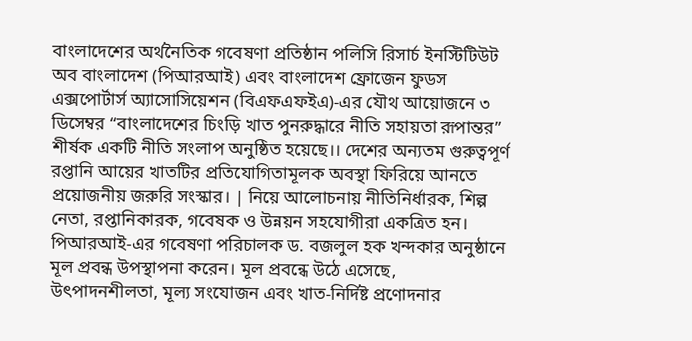বাংলাদেশের অর্থনৈতিক গবেষণা প্রতিষ্ঠান পলিসি রিসার্চ ইনস্টিটিউট অব বাংলাদেশ (পিআরআই) এবং বাংলাদেশ ফ্রোজেন ফুডস এক্সপোর্টার্স অ্যাসোসিয়েশন (বিএফএফইএ)-এর যৌথ আয়োজনে ৩ ডিসেম্বর “বাংলাদেশের চিংড়ি খাত পুনরুদ্ধারে নীতি সহায়তা রূপান্তর” শীর্ষক একটি নীতি সংলাপ অনুষ্ঠিত হয়েছে।। দেশের অন্যতম গুরুত্বপূর্ণ রপ্তানি আয়ের খাতটির প্রতিযোগিতামূলক অবস্থা ফিরিয়ে আনতে প্রয়োজনীয় জরুরি সংস্কার। | নিয়ে আলোচনায় নীতিনির্ধারক, শিল্প নেতা, রপ্তানিকারক, গবেষক ও উন্নয়ন সহযোগীরা একত্রিত হন।
পিআরআই-এর গবেষণা পরিচালক ড. বজলুল হক খন্দকার অনুষ্ঠানে মূল প্রবন্ধ উপস্থাপনা করেন। মূল প্রবন্ধে উঠে এসেছে, উৎপাদনশীলতা, মূল্য সংযোজন এবং খাত-নির্দিষ্ট প্রণোদনার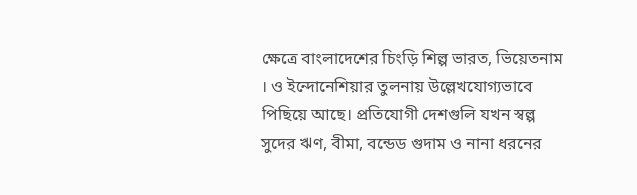ক্ষেত্রে বাংলাদেশের চিংড়ি শিল্প ভারত, ভিয়েতনাম । ও ইন্দোনেশিয়ার তুলনায় উল্লেখযোগ্যভাবে পিছিয়ে আছে। প্রতিযোগী দেশগুলি যখন স্বল্প সুদের ঋণ, বীমা, বন্ডেড গুদাম ও নানা ধরনের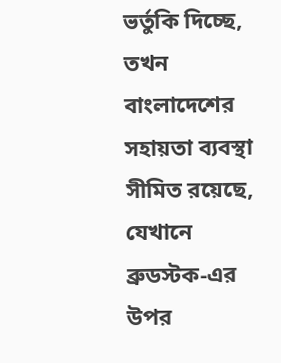ভর্তুকি দিচ্ছে, তখন বাংলাদেশের সহায়তা ব্যবস্থা সীমিত রয়েছে, যেখানে ব্রুডস্টক-এর উপর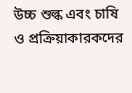উচ্চ শুল্ক এবং চাষি ও প্রক্রিয়াকারকদের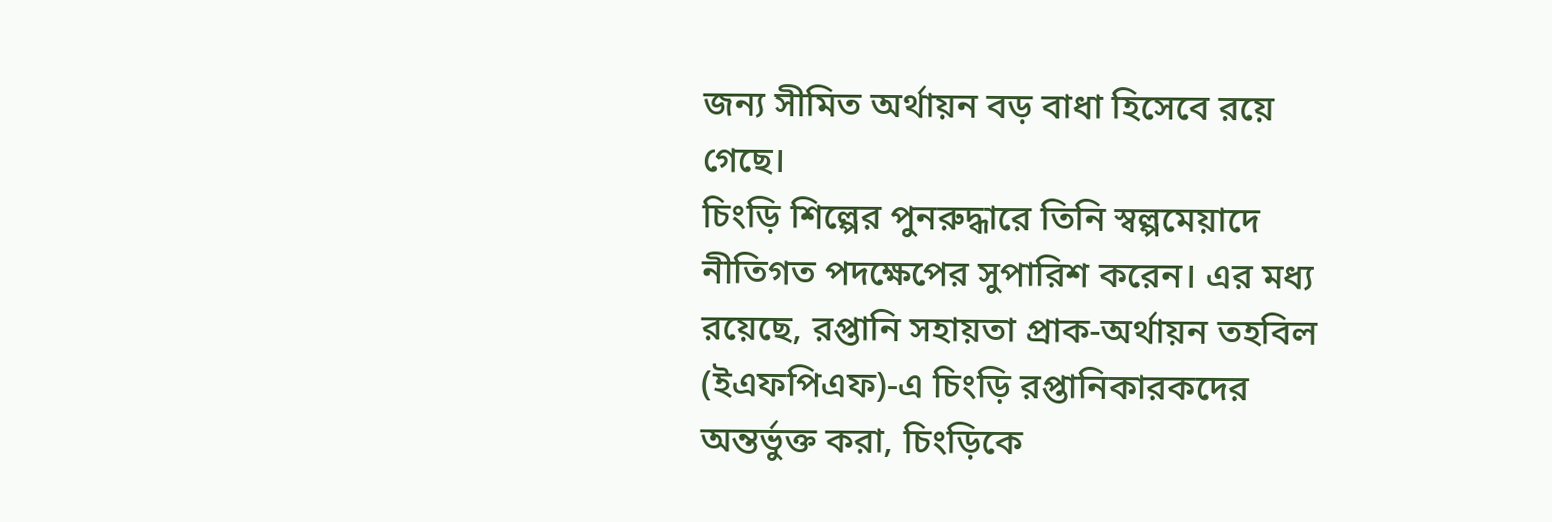জন্য সীমিত অর্থায়ন বড় বাধা হিসেবে রয়ে গেছে।
চিংড়ি শিল্পের পুনরুদ্ধারে তিনি স্বল্পমেয়াদে নীতিগত পদক্ষেপের সুপারিশ করেন। এর মধ্য রয়েছে, রপ্তানি সহায়তা প্রাক-অর্থায়ন তহবিল (ইএফপিএফ)-এ চিংড়ি রপ্তানিকারকদের অন্তর্ভুক্ত করা, চিংড়িকে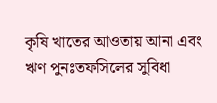কৃষি খাতের আওতায় আনা এবং ঋণ পুনঃতফসিলের সুবিধা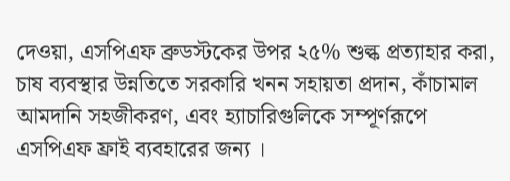দেওয়া, এসপিএফ ব্রুডস্টকের উপর ২৫% শুল্ক প্রত্যাহার করা, চাষ ব্যবস্থার উন্নতিতে সরকারি খনন সহায়তা প্রদান, কাঁচামাল আমদানি সহজীকরণ, এবং হ্যাচারিগুলিকে সম্পূর্ণরূপে এসপিএফ ফ্রাই ব্যবহারের জন্য ।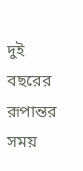দুই বছরের রূপান্তর সময়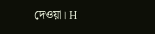দেওয়া। H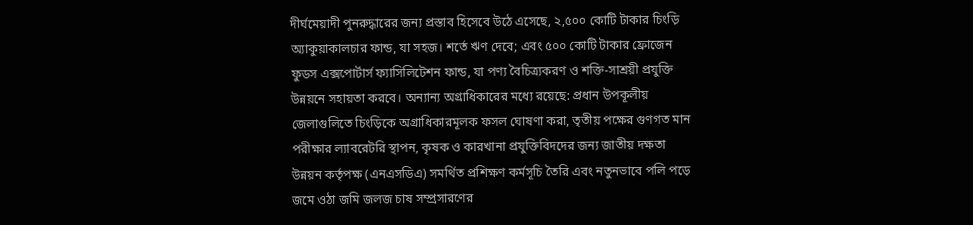দীর্ঘমেয়াদী পুনরুদ্ধারের জন্য প্রস্তাব হিসেবে উঠে এসেছে, ২,৫০০ কোটি টাকার চিংড়ি অ্যাকুয়াকালচার ফান্ড, যা সহজ। শর্তে ঋণ দেবে; এবং ৫০০ কোটি টাকার ফ্রোজেন ফুডস এক্সপোর্টার্স ফ্যাসিলিটেশন ফান্ড, যা পণ্য বৈচিত্র্যকরণ ও শক্তি-সাশ্রয়ী প্রযুক্তি উন্নয়নে সহায়তা করবে। অন্যান্য অগ্রাধিকারের মধ্যে রয়েছে: প্রধান উপকূলীয় জেলাগুলিতে চিংড়িকে অগ্রাধিকারমূলক ফসল ঘোষণা করা, তৃতীয় পক্ষের গুণগত মান পরীক্ষার ল্যাবরেটরি স্থাপন, কৃষক ও কারখানা প্রযুক্তিবিদদের জন্য জাতীয় দক্ষতা উন্নয়ন কর্তৃপক্ষ (এনএসডিএ) সমর্থিত প্রশিক্ষণ কর্মসূচি তৈরি এবং নতুনভাবে পলি পড়ে জমে ওঠা জমি জলজ চাষ সম্প্রসারণের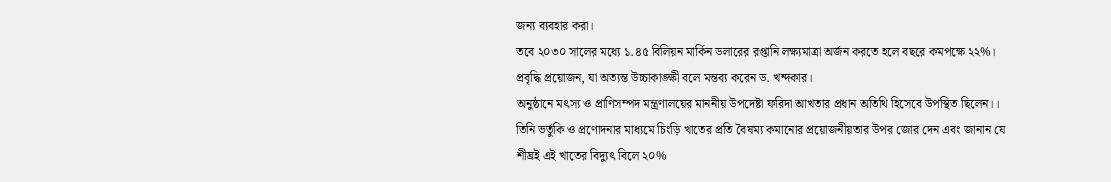জন্য ব্যবহার করা।
তবে ২০৩০ সালের মধ্যে ১.৪৫ বিলিয়ন মার্কিন ডলারের রপ্তানি লক্ষ্যমাত্রা অর্জন করতে হলে বছরে কমপক্ষে ২২%। প্রবৃদ্ধি প্রয়োজন, যা অত্যন্ত উচ্চাকাঙ্ক্ষী বলে মন্তব্য করেন ড. খন্দকার।
অনুষ্ঠানে মৎস্য ও প্রাণিসম্পদ মন্ত্রণালয়ের মাননীয় উপদেষ্টা ফরিদা আখতার প্রধান অতিথি হিসেবে উপস্থিত ছিলেন।। তিনি ভর্তুকি ও প্রণোদনার মাধ্যমে চিংড়ি খাতের প্রতি বৈষম্য কমানোর প্রয়োজনীয়তার উপর জোর দেন এবং জানান যে শীঘ্রই এই খাতের বিদ্যুৎ বিলে ২০%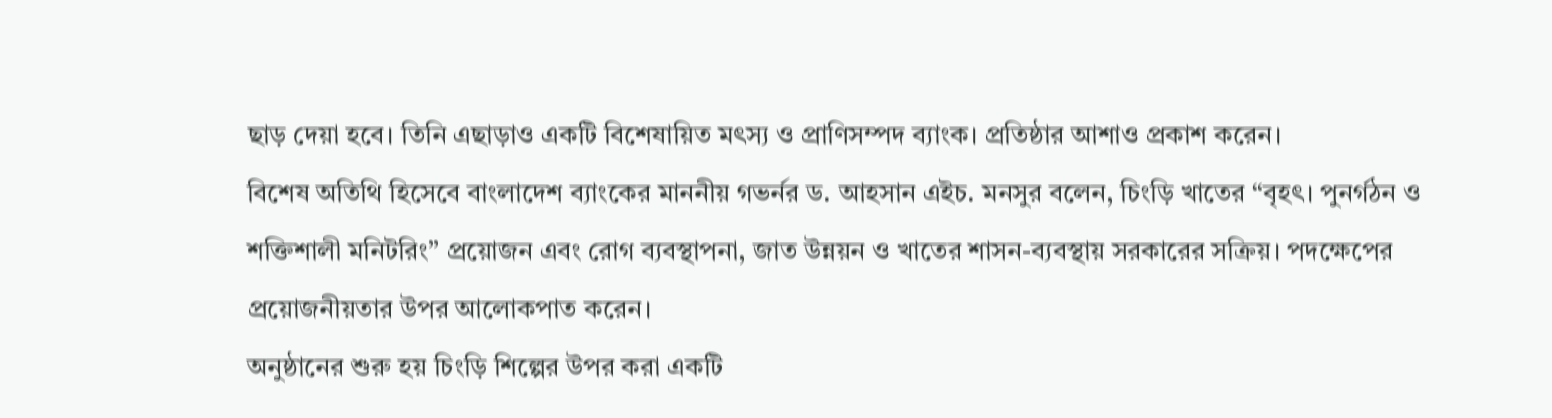ছাড় দেয়া হবে। তিনি এছাড়াও একটি বিশেষায়িত মৎস্য ও প্রাণিসম্পদ ব্যাংক। প্রতিষ্ঠার আশাও প্রকাশ করেন।
বিশেষ অতিথি হিসেবে বাংলাদেশ ব্যাংকের মাননীয় গভর্নর ড. আহসান এইচ. মনসুর বলেন, চিংড়ি খাতের “বৃহৎ। পুনর্গঠন ও শক্তিশালী মনিটরিং” প্রয়োজন এবং রোগ ব্যবস্থাপনা, জাত উন্নয়ন ও খাতের শাসন-ব্যবস্থায় সরকারের সক্রিয়। পদক্ষেপের প্রয়োজনীয়তার উপর আলোকপাত করেন।
অনুষ্ঠানের শুরু হয় চিংড়ি শিল্পের উপর করা একটি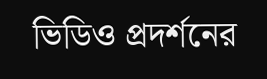ভিডিও প্রদর্শনের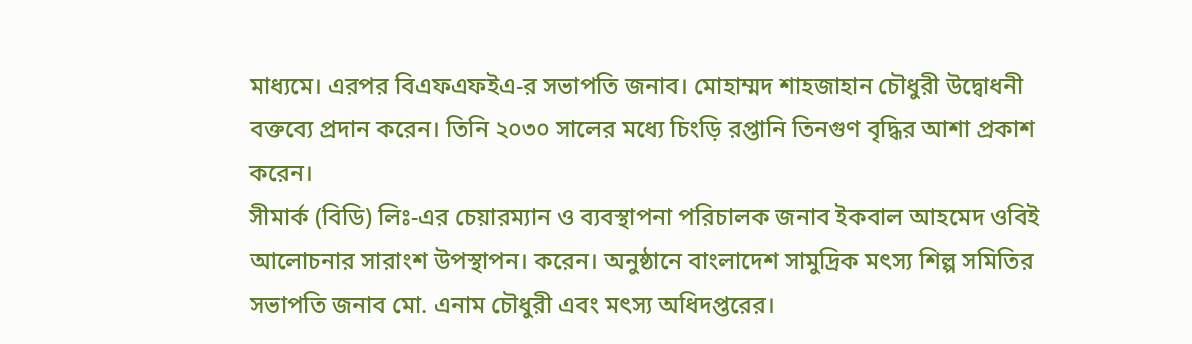মাধ্যমে। এরপর বিএফএফইএ-র সভাপতি জনাব। মোহাম্মদ শাহজাহান চৌধুরী উদ্বোধনী বক্তব্যে প্রদান করেন। তিনি ২০৩০ সালের মধ্যে চিংড়ি রপ্তানি তিনগুণ বৃদ্ধির আশা প্রকাশ করেন।
সীমার্ক (বিডি) লিঃ-এর চেয়ারম্যান ও ব্যবস্থাপনা পরিচালক জনাব ইকবাল আহমেদ ওবিই আলোচনার সারাংশ উপস্থাপন। করেন। অনুষ্ঠানে বাংলাদেশ সামুদ্রিক মৎস্য শিল্প সমিতির সভাপতি জনাব মো. এনাম চৌধুরী এবং মৎস্য অধিদপ্তরের।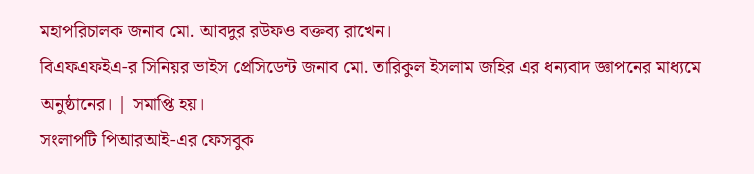মহাপরিচালক জনাব মো. আবদুর রউফও বক্তব্য রাখেন।
বিএফএফইএ-র সিনিয়র ভাইস প্রেসিডেন্ট জনাব মো. তারিকুল ইসলাম জহির এর ধন্যবাদ জ্ঞাপনের মাধ্যমে অনুষ্ঠানের। | সমাপ্তি হয়।
সংলাপটি পিআরআই-এর ফেসবুক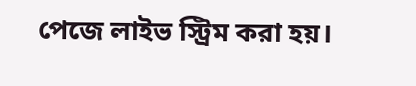পেজে লাইভ স্ট্রিম করা হয়।